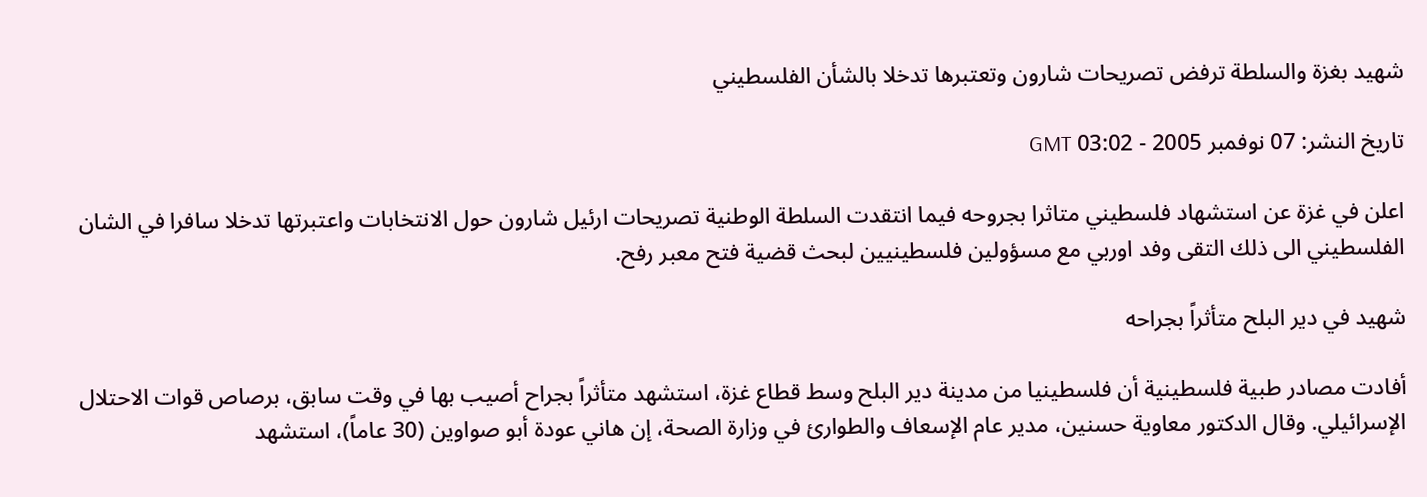شهيد بغزة والسلطة ترفض تصريحات شارون وتعتبرها تدخلا بالشأن الفلسطيني

تاريخ النشر: 07 نوفمبر 2005 - 03:02 GMT

اعلن في غزة عن استشهاد فلسطيني متاثرا بجروحه فيما انتقدت السلطة الوطنية تصريحات ارئيل شارون حول الانتخابات واعتبرتها تدخلا سافرا في الشان الفلسطيني الى ذلك التقى وفد اوربي مع مسؤولين فلسطينيين لبحث قضية فتح معبر رفح.

شهيد في دير البلح متأثراً بجراحه

أفادت مصادر طبية فلسطينية أن فلسطينيا من مدينة دير البلح وسط قطاع غزة، استشهد متأثراً بجراح أصيب بها في وقت سابق، برصاص قوات الاحتلال الإسرائيلي. وقال الدكتور معاوية حسنين، مدير عام الإسعاف والطوارئ في وزارة الصحة، إن هاني عودة أبو صواوين (30 عاماً)، استشهد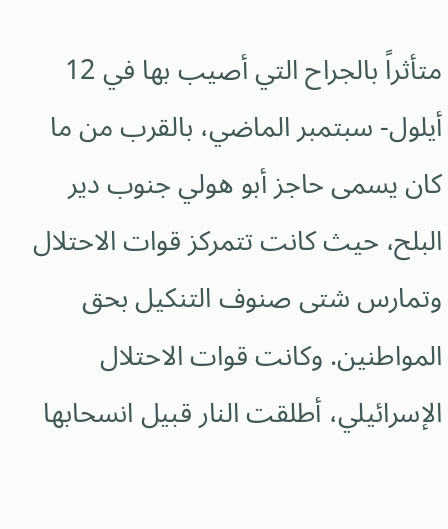متأثراً بالجراح التي أصيب بها في 12 أيلول- سبتمبر الماضي، بالقرب من ما كان يسمى حاجز أبو هولي جنوب دير البلح، حيث كانت تتمركز قوات الاحتلال وتمارس شتى صنوف التنكيل بحق المواطنين. وكانت قوات الاحتلال الإسرائيلي، أطلقت النار قبيل انسحابها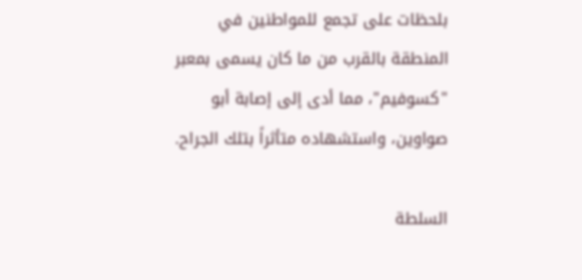بلحظات على تجمع للمواطنين في المنطقة بالقرب من ما كان يسمى بمعبر "كسوفيم"، مما أدى إلى إصابة أبو صواوين، واستشهاده متأثراً بتلك الجراح.

السلطة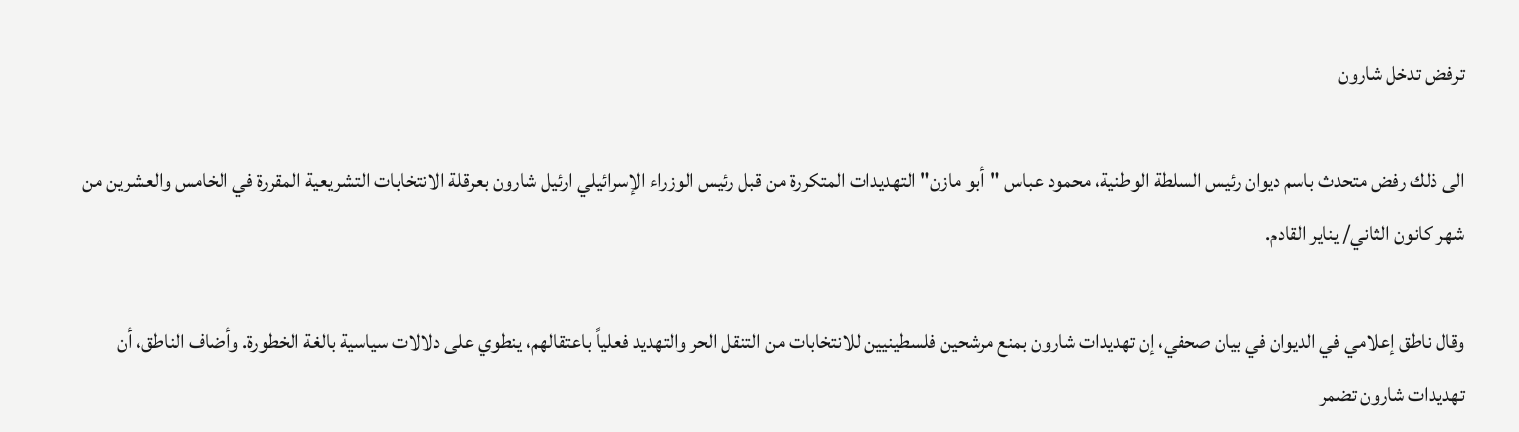ترفض تدخل شارون

الى ذلك رفض متحدث باسم ديوان رئيس السلطة الوطنية، محمود عباس "أبو مازن" التهديدات المتكررة من قبل رئيس الوزراء الإسرائيلي ارئيل شارون بعرقلة الانتخابات التشريعية المقررة في الخامس والعشرين من شهر كانون الثاني/ يناير القادم.

وقال ناطق إعلامي في الديوان في بيان صحفي، إن تهديدات شارون بمنع مرشحين فلسطينيين للانتخابات من التنقل الحر والتهديد فعلياً باعتقالهم، ينطوي على دلالات سياسية بالغة الخطورة. وأضاف الناطق، أن تهديدات شارون تضمر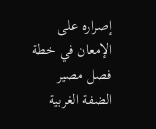إصراره على الإمعان في خطة فصل مصير الضفة الغربية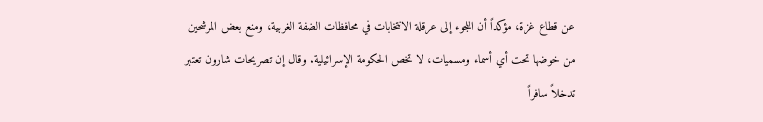عن قطاع غزة، مؤكداً أن اللجوء إلى عرقلة الانتخابات في محافظات الضفة الغربية، ومنع بعض المرشحين من خوضها تحت أي أسماء ومسميات، لا تخص الحكومة الإسرائيلية. وقال إن تصريحات شارون تعتبر تدخلاً سافراً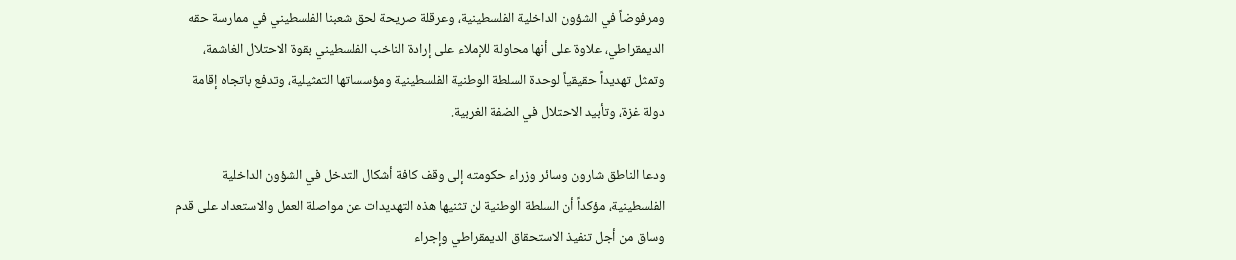ومرفوضاً في الشؤون الداخلية الفلسطينية، وعرقلة صريحة لحق شعبنا الفلسطيني في ممارسة حقه الديمقراطي، علاوة على أنها محاولة للإملاء على إرادة الناخب الفلسطيني بقوة الاحتلال الغاشمة، وتمثل تهديداً حقيقياً لوحدة السلطة الوطنية الفلسطينية ومؤسساتها التمثيلية، وتدفع باتجاه إقامة دولة غزة، وتأبيد الاحتلال في الضفة الغربية.

ودعا الناطق شارون وسائر وزراء حكومته إلى وقف كافة أشكال التدخل في الشؤون الداخلية الفلسطينية، مؤكداً أن السلطة الوطنية لن تثنيها هذه التهديدات عن مواصلة العمل والاستعداد على قدم وساق من أجل تنفيذ الاستحقاق الديمقراطي وإجراء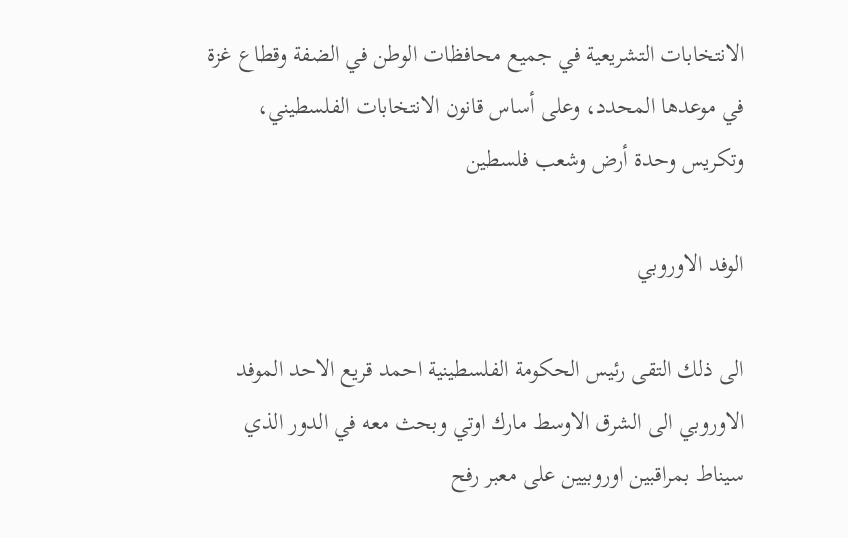الانتخابات التشريعية في جميع محافظات الوطن في الضفة وقطاع غزة في موعدها المحدد، وعلى أساس قانون الانتخابات الفلسطيني، وتكريس وحدة أرض وشعب فلسطين

الوفد الاوروبي

الى ذلك التقى رئيس الحكومة الفلسطينية احمد قريع الاحد الموفد الاوروبي الى الشرق الاوسط مارك اوتي وبحث معه في الدور الذي سيناط بمراقبين اوروبيين على معبر رفح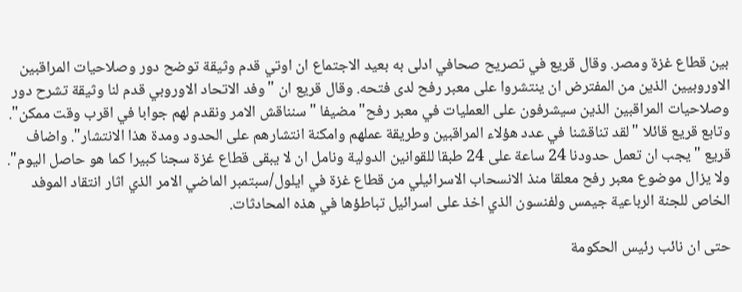بين قطاع غزة ومصر. وقال قريع في تصريح صحافي ادلى به بعيد الاجتماع ان اوتي قدم وثيقة توضح دور وصلاحيات المراقبين الاوروبيين الذين من المفترض ان ينتشروا على معبر رفح لدى فتحه. وقال قريع ان "وفد الاتحاد الاوروبي قدم لنا وثيقة تشرح دور وصلاحيات المراقبين الذين سيشرفون على العمليات في معبر رفح" مضيفا "سنناقش الامر ونقدم لهم جوابا في اقرب وقت ممكن". وتابع قريع قائلا "لقد تناقشنا في عدد هؤلاء المراقبين وطريقة عملهم وامكنة انتشارهم على الحدود ومدة هذا الانتشار". واضاف قريع "يجب ان تعمل حدودنا 24 ساعة على 24 طبقا للقوانين الدولية ونامل ان لا يبقى قطاع غزة سجنا كبيرا كما هو حاصل اليوم". ولا يزال موضوع معبر رفح معلقا منذ الانسحاب الاسرائيلي من قطاع غزة في ايلول/سبتمبر الماضي الامر الذي اثار انتقاد الموفد الخاص للجنة الرباعية جيمس ولفنسون الذي اخذ على اسرائيل تباطؤها في هذه المحادثات.

حتى ان نائب رئيس الحكومة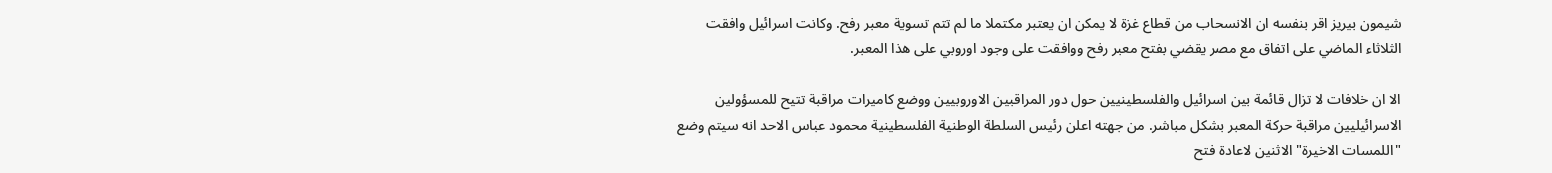شيمون بيريز اقر بنفسه ان الانسحاب من قطاع غزة لا يمكن ان يعتبر مكتملا ما لم تتم تسوية معبر رفح. وكانت اسرائيل وافقت الثلاثاء الماضي على اتفاق مع مصر يقضي بفتح معبر رفح ووافقت على وجود اوروبي على هذا المعبر.

الا ان خلافات لا تزال قائمة بين اسرائيل والفلسطينيين حول دور المراقبين الاوروبيين ووضع كاميرات مراقبة تتيح للمسؤولين الاسرائيليين مراقبة حركة المعبر بشكل مباشر. من جهته اعلن رئيس السلطة الوطنية الفلسطينية محمود عباس الاحد انه سيتم وضع "اللمسات الاخيرة" الاثنين لاعادة فتح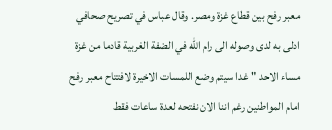معبر رفح بين قطاع غزة ومصر. وقال عباس في تصريح صحافي ادلى به لدى وصوله الى رام الله في الضفة الغربية قادما من غزة مساء الاحد "غدا سيتم وضع اللمسات الاخيرة لافتتاح معبر رفح امام المواطنين رغم اننا الان نفتحه لعدة ساعات فقط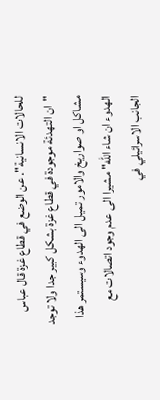للحالات الانسانية". عن الوضع في قطاع غزة قال عباس "ان التهدئة موجودة في قطاع غزة بشكل كبير جدا ولا توجد مشاكل او صواريخ والامور تميل الى الهدوء وسيستمر هذا الهدوء ان شاء الله" مشيرا الى عدم وجود اتصالات مع الجانب الاسرائيلي في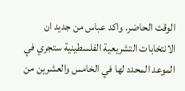الوقت الحاضر. واكد عباس من جديد ان الانتخابات التشريعية الفلسطينية ستجري في الموعد المحدد لها في الخامس والعشرين من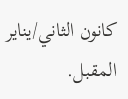كانون الثاني/يناير المقبل.